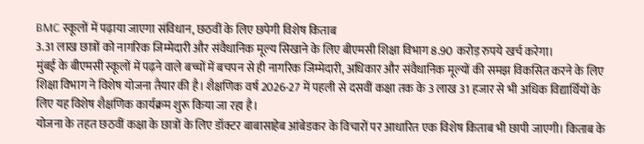BMC स्कूलों में पढ़ाया जाएगा संविधान, छठवीं के लिए छपेगी विशेष किताब
3.31 लाख छात्रों को नागरिक जिम्मेदारी और संवैधानिक मूल्य सिखाने के लिए बीएमसी शिक्षा विभाग 8.90 करोड़ रुपये खर्च करेगा।
मुंबई के बीएमसी स्कूलों में पढ़ने वाले बच्चों में बचपन से ही नागरिक जिम्मेदारी, अधिकार और संवैधानिक मूल्यों की समझ विकसित करने के लिए शिक्षा विभाग ने विशेष योजना तैयार की है। शैक्षणिक वर्ष 2026-27 में पहली से दसवीं कक्षा तक के 3 लाख 31 हजार से भी अधिक विद्यार्थियों के लिए यह विशेष शैक्षणिक कार्यक्रम शुरू किया जा रहा है।
योजना के तहत छठवीं कक्षा के छात्रों के लिए डॉक्टर बाबासाहेब आंबेडकर के विचारों पर आधारित एक विशेष किताब भी छापी जाएगी। किताब के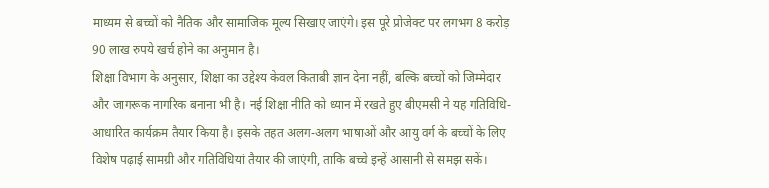माध्यम से बच्चों को नैतिक और सामाजिक मूल्य सिखाए जाएंगे। इस पूरे प्रोजेक्ट पर लगभग 8 करोड़ 90 लाख रुपये खर्च होने का अनुमान है।
शिक्षा विभाग के अनुसार, शिक्षा का उद्देश्य केवल किताबी ज्ञान देना नहीं, बल्कि बच्चों को जिम्मेदार और जागरूक नागरिक बनाना भी है। नई शिक्षा नीति को ध्यान में रखते हुए बीएमसी ने यह गतिविधि-आधारित कार्यक्रम तैयार किया है। इसके तहत अलग-अलग भाषाओं और आयु वर्ग के बच्चों के लिए विशेष पढ़ाई सामग्री और गतिविधियां तैयार की जाएंगी, ताकि बच्चे इन्हें आसानी से समझ सकें।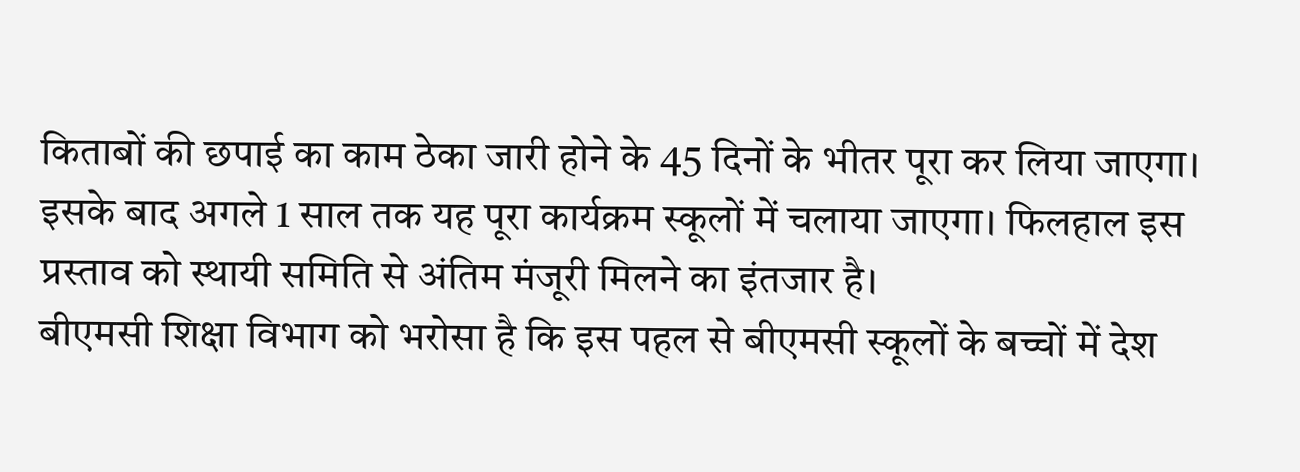किताबों की छपाई का काम ठेका जारी होने के 45 दिनों के भीतर पूरा कर लिया जाएगा। इसके बाद अगले 1 साल तक यह पूरा कार्यक्रम स्कूलों में चलाया जाएगा। फिलहाल इस प्रस्ताव को स्थायी समिति से अंतिम मंजूरी मिलने का इंतजार है।
बीएमसी शिक्षा विभाग को भरोसा है कि इस पहल से बीएमसी स्कूलों के बच्चों में देश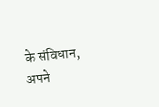के संविधान, अपने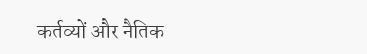कर्तव्यों और नैतिक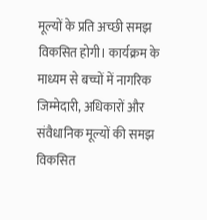मूल्यों के प्रति अच्छी समझ विकसित होगी। कार्यक्रम के माध्यम से बच्चों में नागरिक जिम्मेदारी, अधिकारों और संवैधानिक मूल्यों की समझ विकसित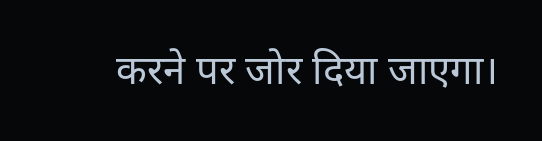करने पर जोर दिया जाएगा।